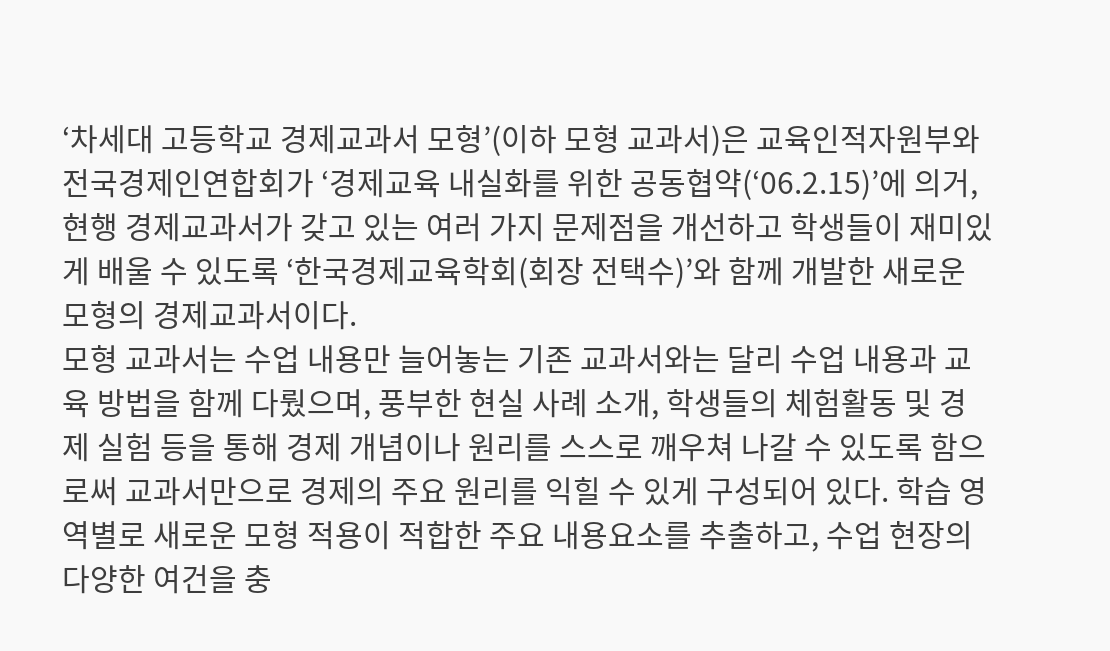‘차세대 고등학교 경제교과서 모형’(이하 모형 교과서)은 교육인적자원부와 전국경제인연합회가 ‘경제교육 내실화를 위한 공동협약(‘06.2.15)’에 의거, 현행 경제교과서가 갖고 있는 여러 가지 문제점을 개선하고 학생들이 재미있게 배울 수 있도록 ‘한국경제교육학회(회장 전택수)’와 함께 개발한 새로운 모형의 경제교과서이다.
모형 교과서는 수업 내용만 늘어놓는 기존 교과서와는 달리 수업 내용과 교육 방법을 함께 다뤘으며, 풍부한 현실 사례 소개, 학생들의 체험활동 및 경제 실험 등을 통해 경제 개념이나 원리를 스스로 깨우쳐 나갈 수 있도록 함으로써 교과서만으로 경제의 주요 원리를 익힐 수 있게 구성되어 있다. 학습 영역별로 새로운 모형 적용이 적합한 주요 내용요소를 추출하고, 수업 현장의 다양한 여건을 충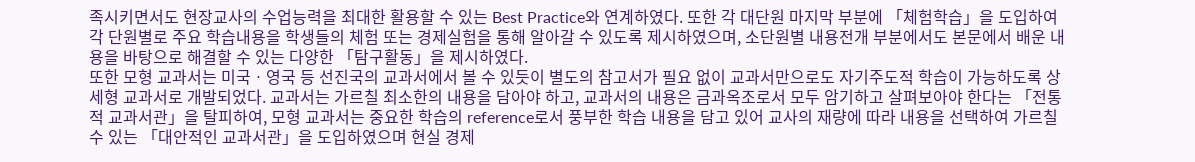족시키면서도 현장교사의 수업능력을 최대한 활용할 수 있는 Best Practice와 연계하였다. 또한 각 대단원 마지막 부분에 「체험학습」을 도입하여 각 단원별로 주요 학습내용을 학생들의 체험 또는 경제실험을 통해 알아갈 수 있도록 제시하였으며, 소단원별 내용전개 부분에서도 본문에서 배운 내용을 바탕으로 해결할 수 있는 다양한 「탐구활동」을 제시하였다.
또한 모형 교과서는 미국ㆍ영국 등 선진국의 교과서에서 볼 수 있듯이 별도의 참고서가 필요 없이 교과서만으로도 자기주도적 학습이 가능하도록 상세형 교과서로 개발되었다. 교과서는 가르칠 최소한의 내용을 담아야 하고, 교과서의 내용은 금과옥조로서 모두 암기하고 살펴보아야 한다는 「전통적 교과서관」을 탈피하여, 모형 교과서는 중요한 학습의 reference로서 풍부한 학습 내용을 담고 있어 교사의 재량에 따라 내용을 선택하여 가르칠 수 있는 「대안적인 교과서관」을 도입하였으며 현실 경제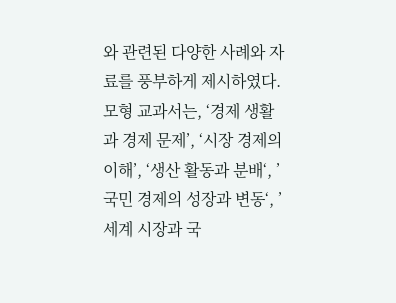와 관련된 다양한 사례와 자료를 풍부하게 제시하였다.
모형 교과서는, ‘경제 생활과 경제 문제’, ‘시장 경제의 이해’, ‘생산 활동과 분배‘, ’국민 경제의 성장과 변동‘, ’세계 시장과 국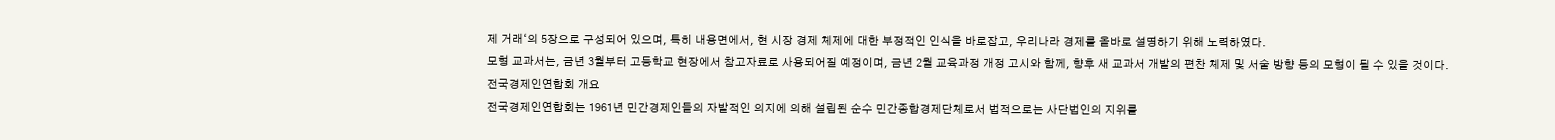제 거래‘의 5장으로 구성되어 있으며, 특히 내용면에서, 현 시장 경제 체제에 대한 부정적인 인식을 바로잡고, 우리나라 경제를 올바로 설명하기 위해 노력하였다.
모형 교과서는, 금년 3월부터 고등학교 현장에서 참고자료로 사용되어질 예정이며, 금년 2월 교육과정 개정 고시와 함께, 향후 새 교과서 개발의 편찬 체제 및 서술 방향 등의 모형이 될 수 있을 것이다.
전국경제인연합회 개요
전국경제인연합회는 1961년 민간경제인들의 자발적인 의지에 의해 설립된 순수 민간종합경제단체로서 법적으로는 사단법인의 지위를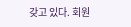갖고 있다. 회원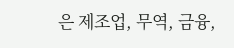은 제조업, 무역, 금융,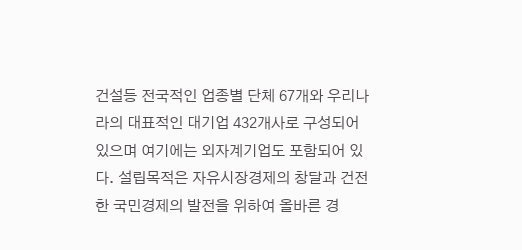건설등 전국적인 업종별 단체 67개와 우리나라의 대표적인 대기업 432개사로 구성되어 있으며 여기에는 외자계기업도 포함되어 있다. 설립목적은 자유시장경제의 창달과 건전한 국민경제의 발전을 위하여 올바른 경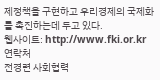제정책을 구현하고 우리경제의 국제화를 촉진하는데 두고 있다.
웹사이트: http://www.fki.or.kr
연락처
전경련 사회협력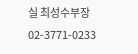실 최성수부장 02-3771-0233